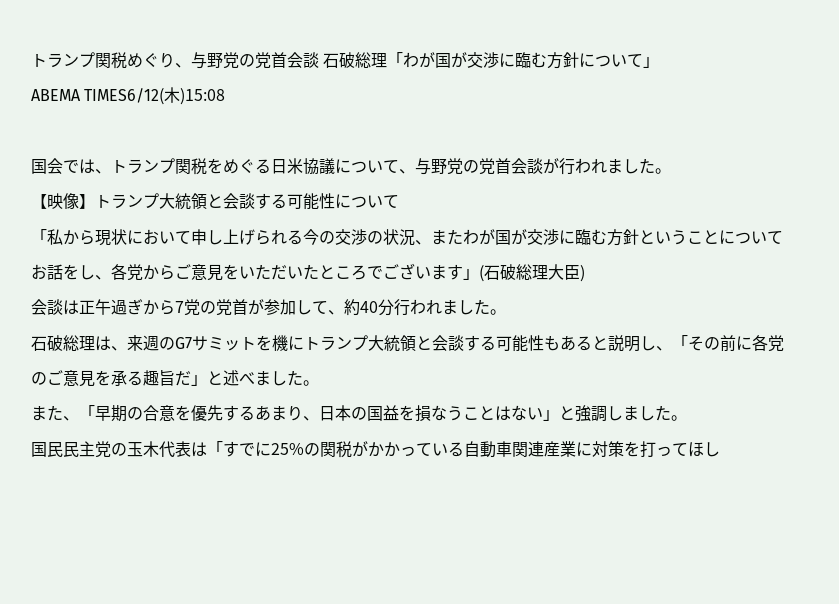トランプ関税めぐり、与野党の党首会談 石破総理「わが国が交渉に臨む方針について」
ABEMA TIMES6/12(木)15:08

国会では、トランプ関税をめぐる日米協議について、与野党の党首会談が行われました。
【映像】トランプ大統領と会談する可能性について
「私から現状において申し上げられる今の交渉の状況、またわが国が交渉に臨む方針ということについてお話をし、各党からご意見をいただいたところでございます」(石破総理大臣)
会談は正午過ぎから7党の党首が参加して、約40分行われました。
石破総理は、来週のG7サミットを機にトランプ大統領と会談する可能性もあると説明し、「その前に各党のご意見を承る趣旨だ」と述べました。
また、「早期の合意を優先するあまり、日本の国益を損なうことはない」と強調しました。
国民民主党の玉木代表は「すでに25%の関税がかかっている自動車関連産業に対策を打ってほし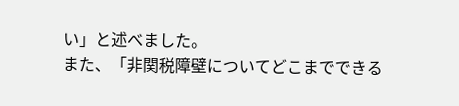い」と述べました。
また、「非関税障壁についてどこまでできる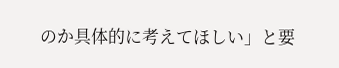のか具体的に考えてほしい」と要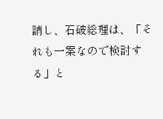請し、石破総理は、「それも一案なので検討する」と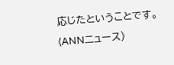応じたということです。(ANNニュース)